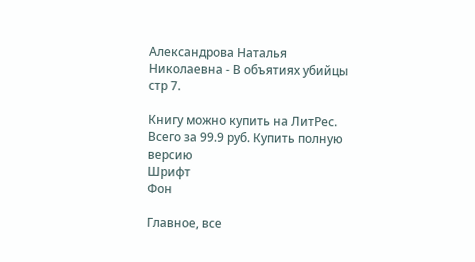Александрова Наталья Николаевна - В объятиях убийцы стр 7.

Книгу можно купить на ЛитРес.
Всего за 99.9 руб. Купить полную версию
Шрифт
Фон

Главное, все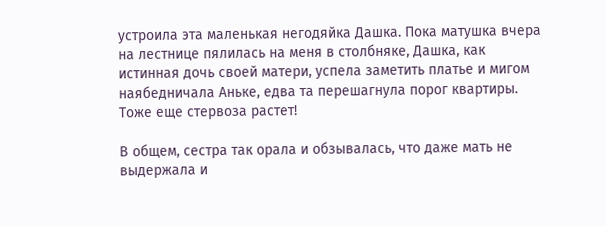устроила эта маленькая негодяйка Дашка. Пока матушка вчера на лестнице пялилась на меня в столбняке, Дашка, как истинная дочь своей матери, успела заметить платье и мигом наябедничала Аньке, едва та перешагнула порог квартиры. Тоже еще стервоза растет!

В общем, сестра так орала и обзывалась, что даже мать не выдержала и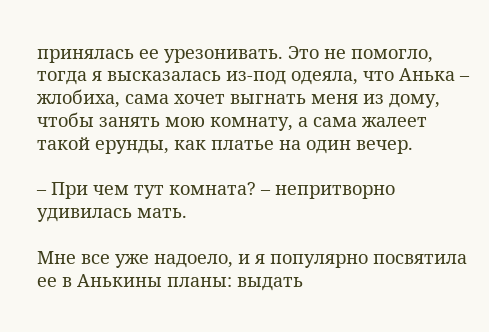принялась ее урезонивать. Это не помогло, тогда я высказалась из-под одеяла, что Анька – жлобиха, сама хочет выгнать меня из дому, чтобы занять мою комнату, а сама жалеет такой ерунды, как платье на один вечер.

– При чем тут комната? – непритворно удивилась мать.

Мне все уже надоело, и я популярно посвятила ее в Анькины планы: выдать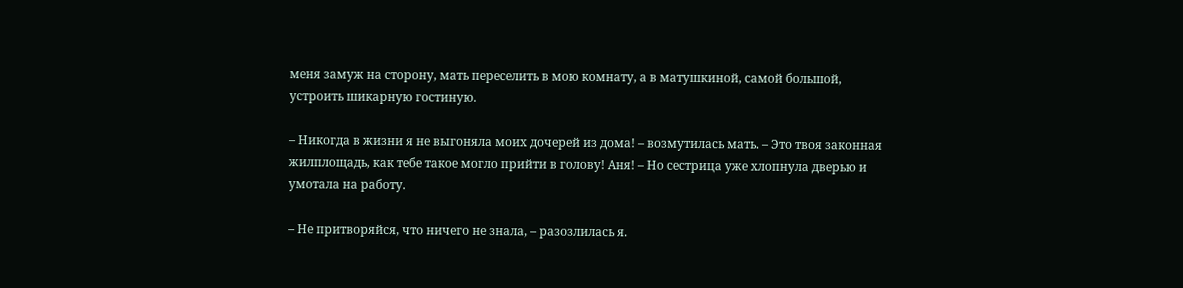меня замуж на сторону, мать переселить в мою комнату, а в матушкиной, самой большой, устроить шикарную гостиную.

– Никогда в жизни я не выгоняла моих дочерей из дома! – возмутилась мать. – Это твоя законная жилплощадь, как тебе такое могло прийти в голову! Аня! – Но сестрица уже хлопнула дверью и умотала на работу.

– Не притворяйся, что ничего не знала, – разозлилась я.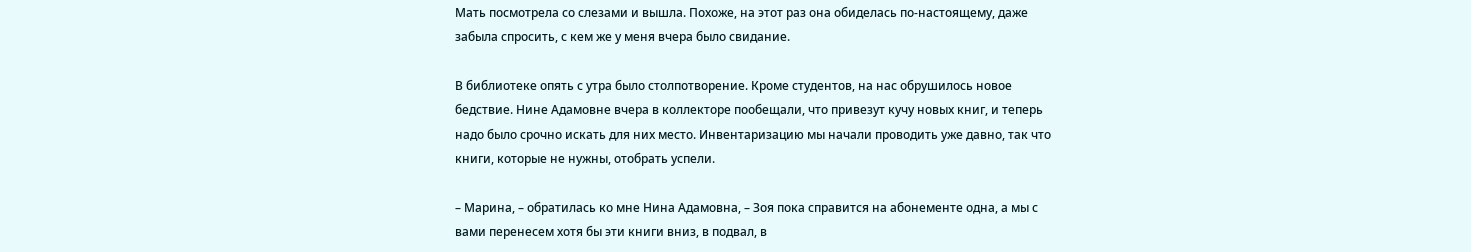Мать посмотрела со слезами и вышла. Похоже, на этот раз она обиделась по-настоящему, даже забыла спросить, с кем же у меня вчера было свидание.

В библиотеке опять с утра было столпотворение. Кроме студентов, на нас обрушилось новое бедствие. Нине Адамовне вчера в коллекторе пообещали, что привезут кучу новых книг, и теперь надо было срочно искать для них место. Инвентаризацию мы начали проводить уже давно, так что книги, которые не нужны, отобрать успели.

– Марина, – обратилась ко мне Нина Адамовна, – Зоя пока справится на абонементе одна, а мы с вами перенесем хотя бы эти книги вниз, в подвал, в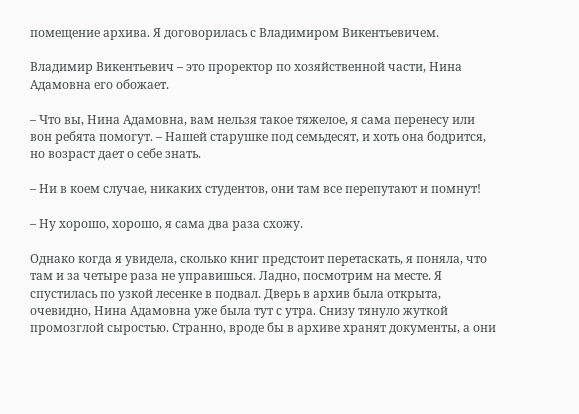помещение архива. Я договорилась с Владимиром Викентьевичем.

Владимир Викентьевич – это проректор по хозяйственной части, Нина Адамовна его обожает.

– Что вы, Нина Адамовна, вам нельзя такое тяжелое, я сама перенесу или вон ребята помогут. – Нашей старушке под семьдесят, и хоть она бодрится, но возраст дает о себе знать.

– Ни в коем случае, никаких студентов, они там все перепутают и помнут!

– Ну хорошо, хорошо, я сама два раза схожу.

Однако когда я увидела, сколько книг предстоит перетаскать, я поняла, что там и за четыре раза не управишься. Ладно, посмотрим на месте. Я спустилась по узкой лесенке в подвал. Дверь в архив была открыта, очевидно, Нина Адамовна уже была тут с утра. Снизу тянуло жуткой промозглой сыростью. Странно, вроде бы в архиве хранят документы, а они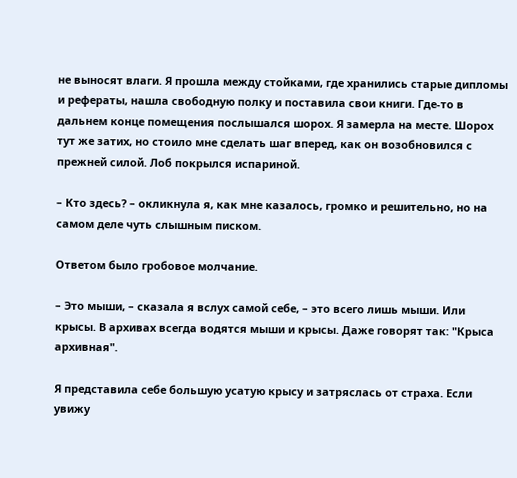не выносят влаги. Я прошла между стойками, где хранились старые дипломы и рефераты, нашла свободную полку и поставила свои книги. Где-то в дальнем конце помещения послышался шорох. Я замерла на месте. Шорох тут же затих, но стоило мне сделать шаг вперед, как он возобновился с прежней силой. Лоб покрылся испариной.

– Кто здесь? – окликнула я, как мне казалось, громко и решительно, но на самом деле чуть слышным писком.

Ответом было гробовое молчание.

– Это мыши, – сказала я вслух самой себе, – это всего лишь мыши. Или крысы. В архивах всегда водятся мыши и крысы. Даже говорят так: "Крыса архивная".

Я представила себе большую усатую крысу и затряслась от страха. Если увижу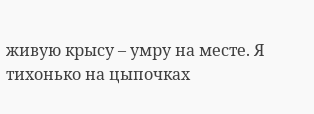живую крысу – умру на месте. Я тихонько на цыпочках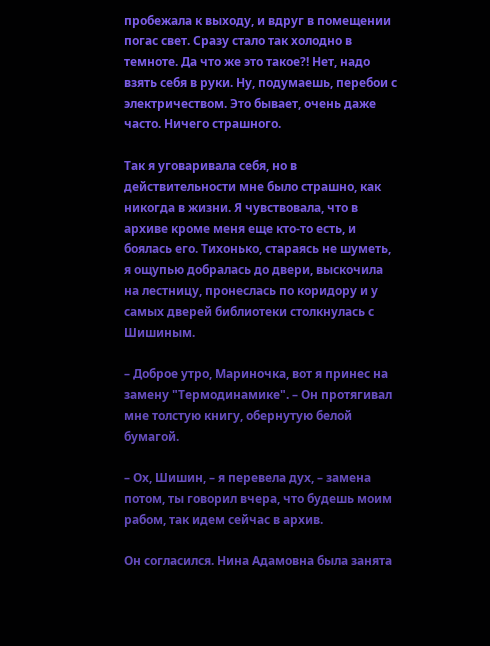пробежала к выходу, и вдруг в помещении погас свет. Сразу стало так холодно в темноте. Да что же это такое?! Нет, надо взять себя в руки. Ну, подумаешь, перебои с электричеством. Это бывает, очень даже часто. Ничего страшного.

Так я уговаривала себя, но в действительности мне было страшно, как никогда в жизни. Я чувствовала, что в архиве кроме меня еще кто-то есть, и боялась его. Тихонько, стараясь не шуметь, я ощупью добралась до двери, выскочила на лестницу, пронеслась по коридору и у самых дверей библиотеки столкнулась с Шишиным.

– Доброе утро, Мариночка, вот я принес на замену "Термодинамике". – Он протягивал мне толстую книгу, обернутую белой бумагой.

– Ох, Шишин, – я перевела дух, – замена потом, ты говорил вчера, что будешь моим рабом, так идем сейчас в архив.

Он согласился. Нина Адамовна была занята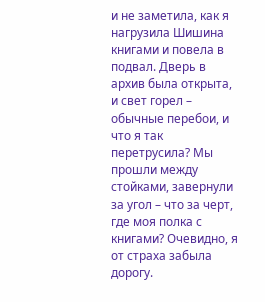и не заметила, как я нагрузила Шишина книгами и повела в подвал. Дверь в архив была открыта, и свет горел – обычные перебои, и что я так перетрусила? Мы прошли между стойками, завернули за угол – что за черт, где моя полка с книгами? Очевидно, я от страха забыла дорогу.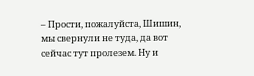– Прости, пожалуйста, Шишин, мы свернули не туда, да вот сейчас тут пролезем. Ну и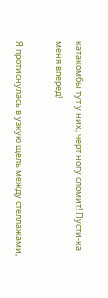катакомбы тут у них, черт ногу сломит! Пусти-ка меня вперед!

Я протиснулась в узкую щель между стеллажами,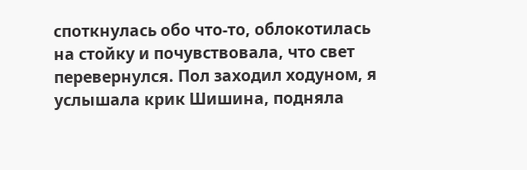споткнулась обо что-то, облокотилась на стойку и почувствовала, что свет перевернулся. Пол заходил ходуном, я услышала крик Шишина, подняла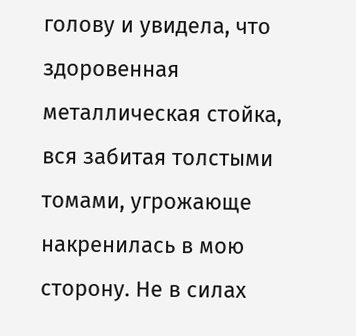голову и увидела, что здоровенная металлическая стойка, вся забитая толстыми томами, угрожающе накренилась в мою сторону. Не в силах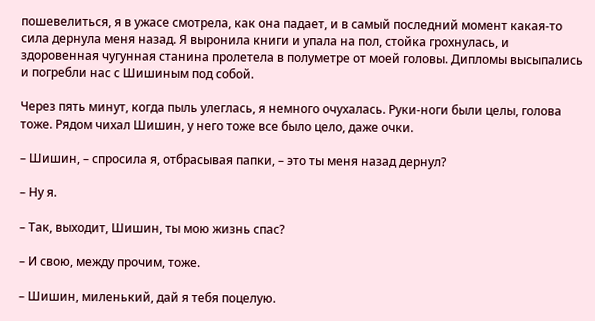пошевелиться, я в ужасе смотрела, как она падает, и в самый последний момент какая-то сила дернула меня назад. Я выронила книги и упала на пол, стойка грохнулась, и здоровенная чугунная станина пролетела в полуметре от моей головы. Дипломы высыпались и погребли нас с Шишиным под собой.

Через пять минут, когда пыль улеглась, я немного очухалась. Руки-ноги были целы, голова тоже. Рядом чихал Шишин, у него тоже все было цело, даже очки.

– Шишин, – спросила я, отбрасывая папки, – это ты меня назад дернул?

– Ну я.

– Так, выходит, Шишин, ты мою жизнь спас?

– И свою, между прочим, тоже.

– Шишин, миленький, дай я тебя поцелую.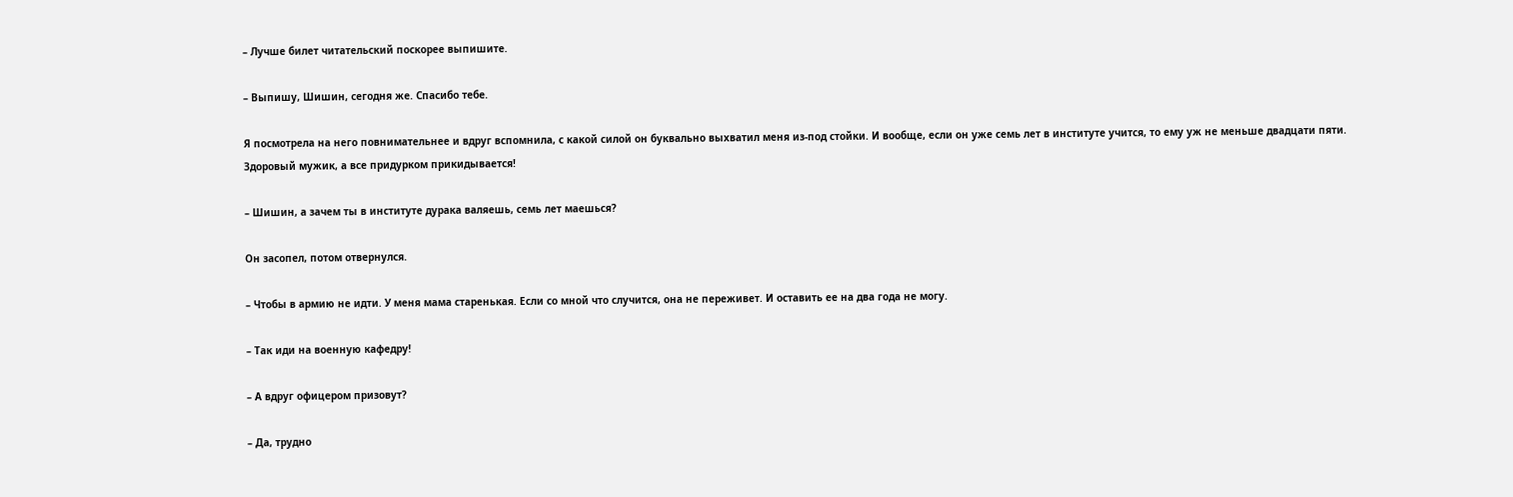– Лучше билет читательский поскорее выпишите.

– Выпишу, Шишин, сегодня же. Спасибо тебе.

Я посмотрела на него повнимательнее и вдруг вспомнила, с какой силой он буквально выхватил меня из-под стойки. И вообще, если он уже семь лет в институте учится, то ему уж не меньше двадцати пяти. Здоровый мужик, а все придурком прикидывается!

– Шишин, а зачем ты в институте дурака валяешь, семь лет маешься?

Он засопел, потом отвернулся.

– Чтобы в армию не идти. У меня мама старенькая. Если со мной что случится, она не переживет. И оставить ее на два года не могу.

– Так иди на военную кафедру!

– А вдруг офицером призовут?

– Да, трудно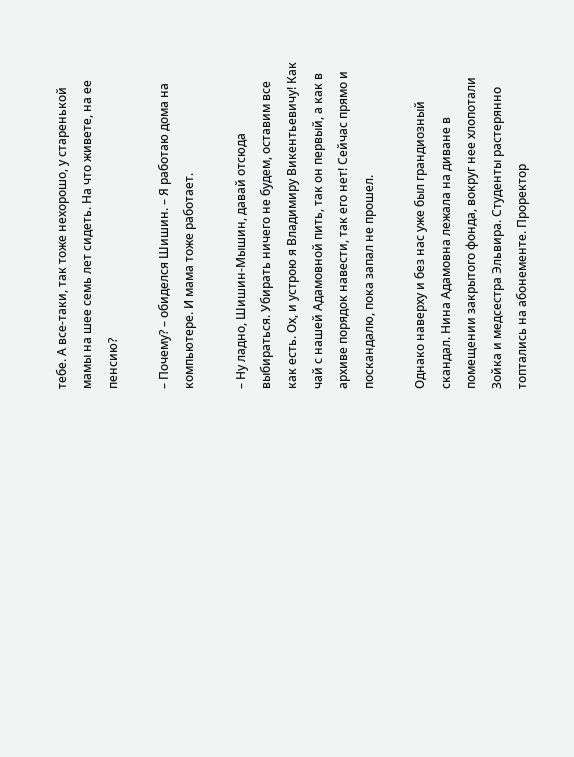тебе. А все-таки, так тоже нехорошо, у старенькой мамы на шее семь лет сидеть. На что живете, на ее пенсию?

– Почему? – обиделся Шишин. – Я работаю дома на компьютере. И мама тоже работает.

– Ну ладно, Шишин-Мышин, давай отсюда выбираться. Убирать ничего не будем, оставим все как есть. Ох, и устрою я Владимиру Викентьевичу! Как чай с нашей Адамовной пить, так он первый, а как в архиве порядок навести, так его нет! Сейчас прямо и поскандалю, пока запал не прошел.

Однако наверху и без нас уже был грандиозный скандал. Нина Адамовна лежала на диване в помещении закрытого фонда, вокруг нее хлопотали Зойка и медсестра Эльвира. Студенты растерянно топтались на абонементе. Проректор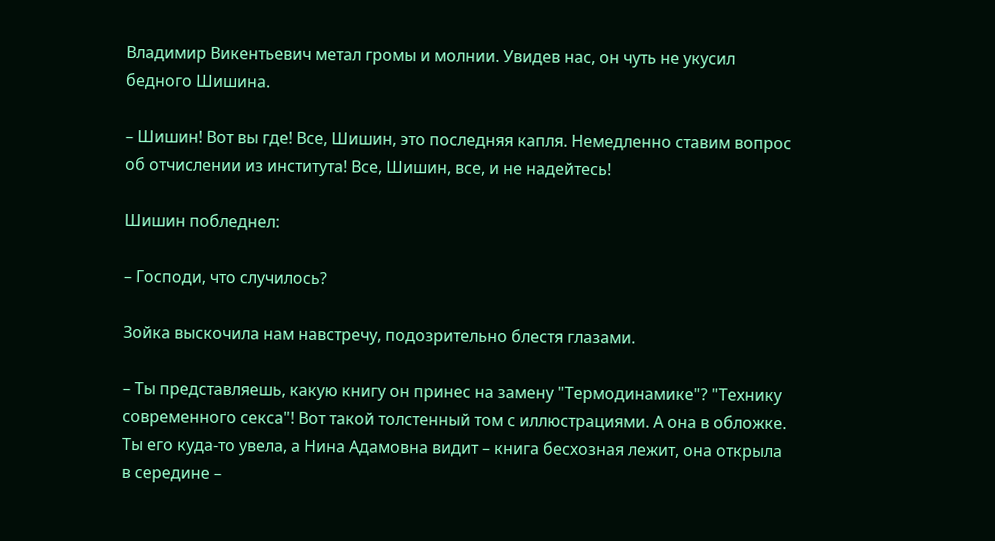Владимир Викентьевич метал громы и молнии. Увидев нас, он чуть не укусил бедного Шишина.

– Шишин! Вот вы где! Все, Шишин, это последняя капля. Немедленно ставим вопрос об отчислении из института! Все, Шишин, все, и не надейтесь!

Шишин побледнел:

– Господи, что случилось?

Зойка выскочила нам навстречу, подозрительно блестя глазами.

– Ты представляешь, какую книгу он принес на замену "Термодинамике"? "Технику современного секса"! Вот такой толстенный том с иллюстрациями. А она в обложке. Ты его куда-то увела, а Нина Адамовна видит – книга бесхозная лежит, она открыла в середине –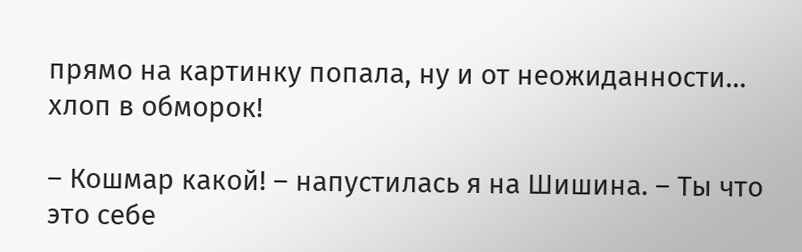прямо на картинку попала, ну и от неожиданности… хлоп в обморок!

– Кошмар какой! – напустилась я на Шишина. – Ты что это себе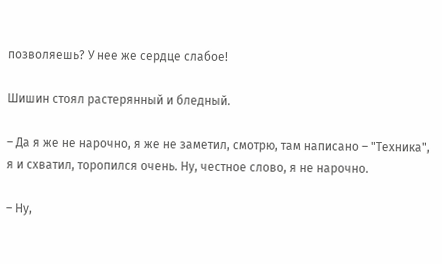позволяешь? У нее же сердце слабое!

Шишин стоял растерянный и бледный.

– Да я же не нарочно, я же не заметил, смотрю, там написано – "Техника", я и схватил, торопился очень. Ну, честное слово, я не нарочно.

– Ну,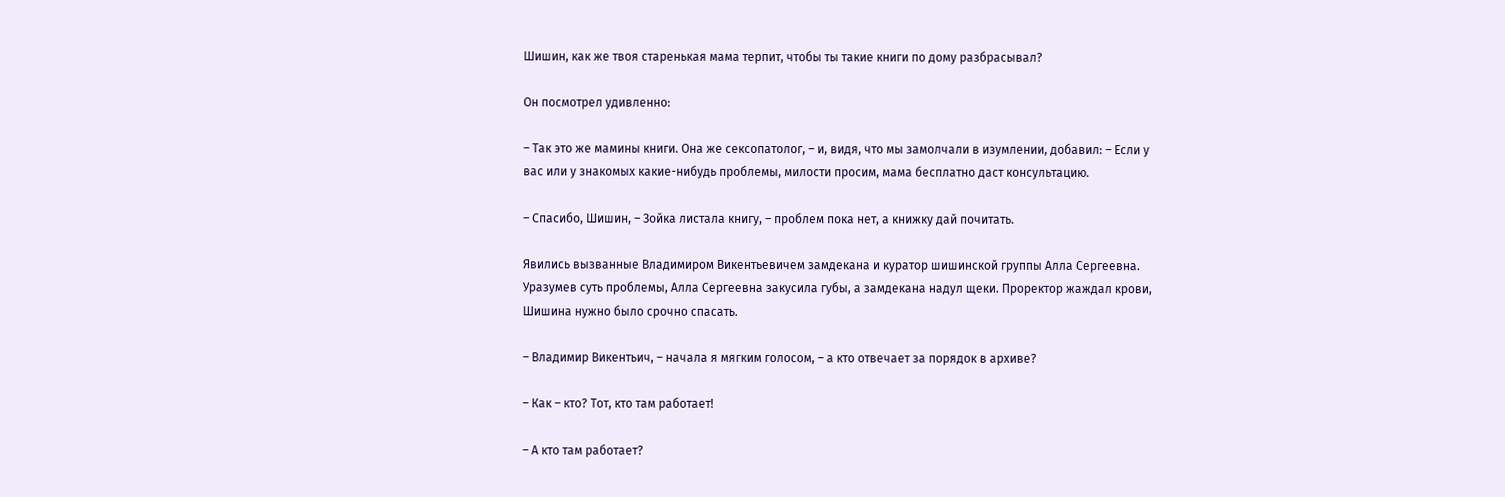Шишин, как же твоя старенькая мама терпит, чтобы ты такие книги по дому разбрасывал?

Он посмотрел удивленно:

– Так это же мамины книги. Она же сексопатолог, – и, видя, что мы замолчали в изумлении, добавил: – Если у вас или у знакомых какие-нибудь проблемы, милости просим, мама бесплатно даст консультацию.

– Спасибо, Шишин, – Зойка листала книгу, – проблем пока нет, а книжку дай почитать.

Явились вызванные Владимиром Викентьевичем замдекана и куратор шишинской группы Алла Сергеевна. Уразумев суть проблемы, Алла Сергеевна закусила губы, а замдекана надул щеки. Проректор жаждал крови, Шишина нужно было срочно спасать.

– Владимир Викентьич, – начала я мягким голосом, – а кто отвечает за порядок в архиве?

– Как – кто? Тот, кто там работает!

– А кто там работает?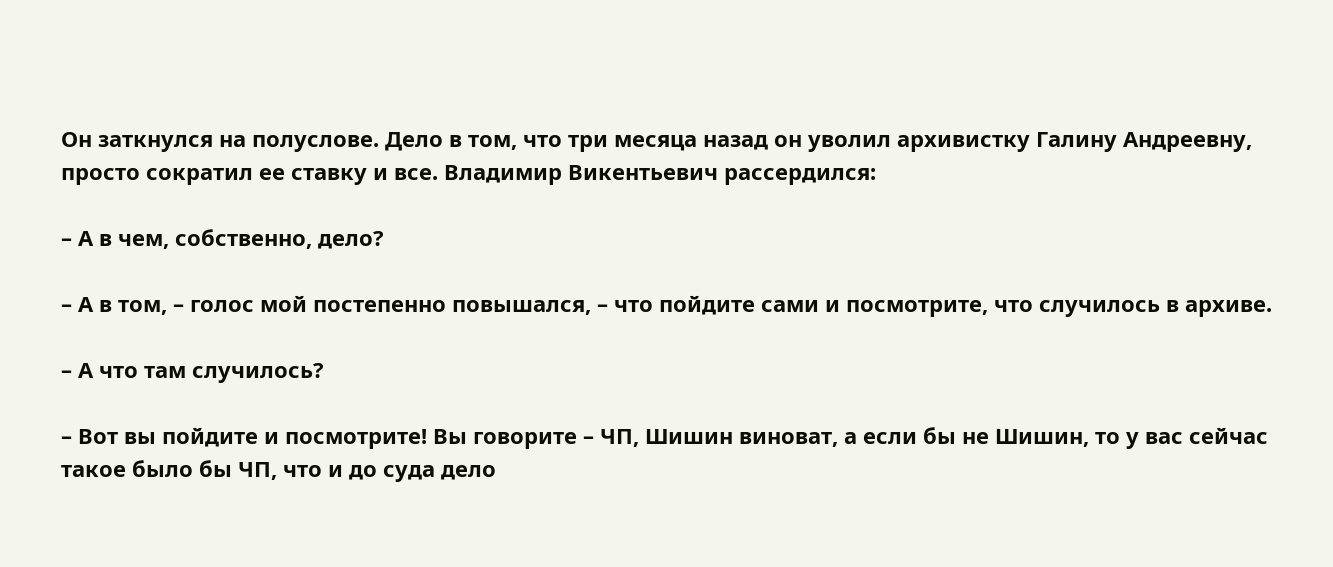Он заткнулся на полуслове. Дело в том, что три месяца назад он уволил архивистку Галину Андреевну, просто сократил ее ставку и все. Владимир Викентьевич рассердился:

– А в чем, собственно, дело?

– А в том, – голос мой постепенно повышался, – что пойдите сами и посмотрите, что случилось в архиве.

– А что там случилось?

– Вот вы пойдите и посмотрите! Вы говорите – ЧП, Шишин виноват, а если бы не Шишин, то у вас сейчас такое было бы ЧП, что и до суда дело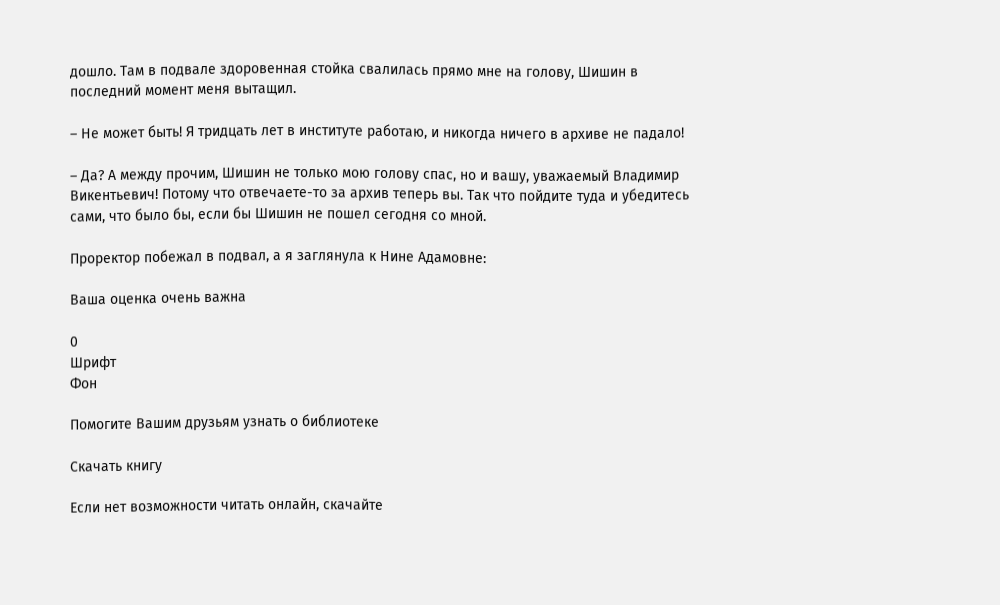дошло. Там в подвале здоровенная стойка свалилась прямо мне на голову, Шишин в последний момент меня вытащил.

– Не может быть! Я тридцать лет в институте работаю, и никогда ничего в архиве не падало!

– Да? А между прочим, Шишин не только мою голову спас, но и вашу, уважаемый Владимир Викентьевич! Потому что отвечаете-то за архив теперь вы. Так что пойдите туда и убедитесь сами, что было бы, если бы Шишин не пошел сегодня со мной.

Проректор побежал в подвал, а я заглянула к Нине Адамовне:

Ваша оценка очень важна

0
Шрифт
Фон

Помогите Вашим друзьям узнать о библиотеке

Скачать книгу

Если нет возможности читать онлайн, скачайте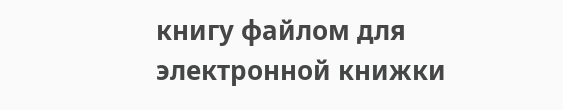книгу файлом для электронной книжки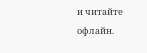и читайте офлайн.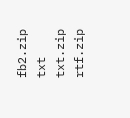fb2.zip txt txt.zip rtf.zip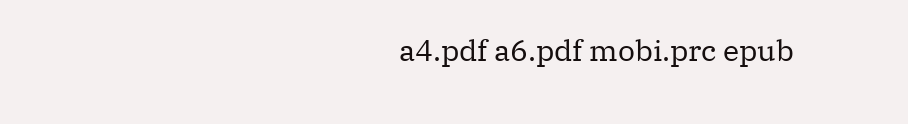a4.pdf a6.pdf mobi.prc epub